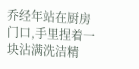乔经年站在厨房门口,手里捏着一块沾满洗洁精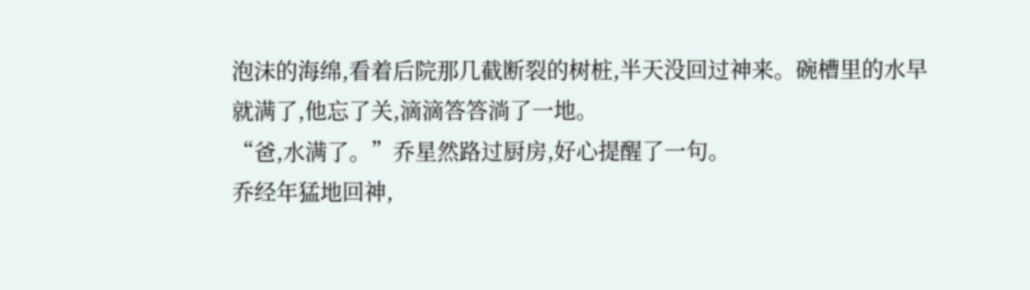泡沫的海绵,看着后院那几截断裂的树桩,半天没回过神来。碗槽里的水早就满了,他忘了关,滴滴答答淌了一地。
“爸,水满了。”乔星然路过厨房,好心提醒了一句。
乔经年猛地回神,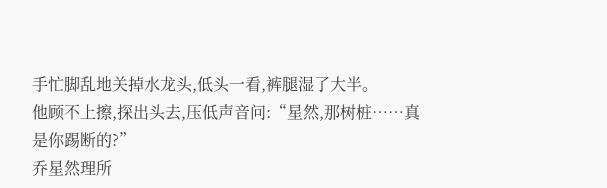手忙脚乱地关掉水龙头,低头一看,裤腿湿了大半。
他顾不上擦,探出头去,压低声音问:“星然,那树桩……真是你踢断的?”
乔星然理所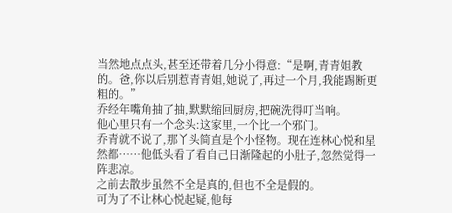当然地点点头,甚至还带着几分小得意:“是啊,青青姐教的。爸,你以后别惹青青姐,她说了,再过一个月,我能踢断更粗的。”
乔经年嘴角抽了抽,默默缩回厨房,把碗洗得叮当响。
他心里只有一个念头:这家里,一个比一个邪门。
乔青就不说了,那丫头简直是个小怪物。现在连林心悦和星然都……他低头看了看自己日渐隆起的小肚子,忽然觉得一阵悲凉。
之前去散步虽然不全是真的,但也不全是假的。
可为了不让林心悦起疑,他每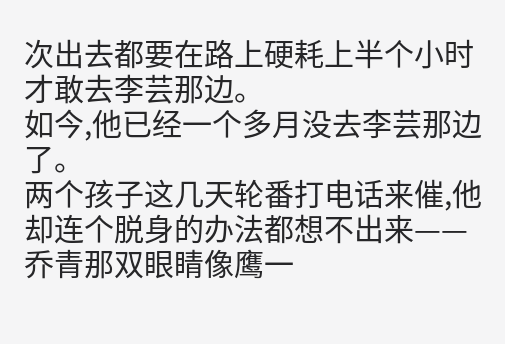次出去都要在路上硬耗上半个小时才敢去李芸那边。
如今,他已经一个多月没去李芸那边了。
两个孩子这几天轮番打电话来催,他却连个脱身的办法都想不出来——乔青那双眼睛像鹰一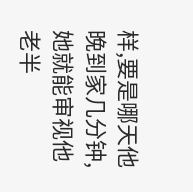样,要是哪天他晚到家几分钟,她就能审视他老半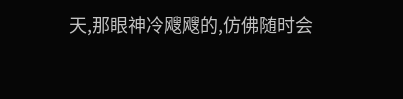天,那眼神冷飕飕的,仿佛随时会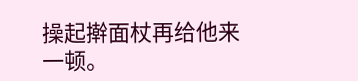操起擀面杖再给他来一顿。